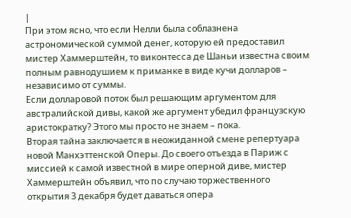|
При этом ясно, что если Нелли была соблазнена астрономической суммой денег, которую ей предоставил мистер Хаммерштейн, то виконтесса де Шаньи известна своим полным равнодушием к приманке в виде кучи долларов – независимо от суммы.
Если долларовой поток был решающим аргументом для австралийской дивы, какой же аргумент убедил французскую аристократку? Этого мы просто не знаем – пока.
Вторая тайна заключается в неожиданной смене репертуара новой Манхэттенской Оперы. До своего отъезда в Париж с миссией к самой известной в мире оперной диве, мистер Хаммерштейн объявил, что по случаю торжественного открытия 3 декабря будет даваться опера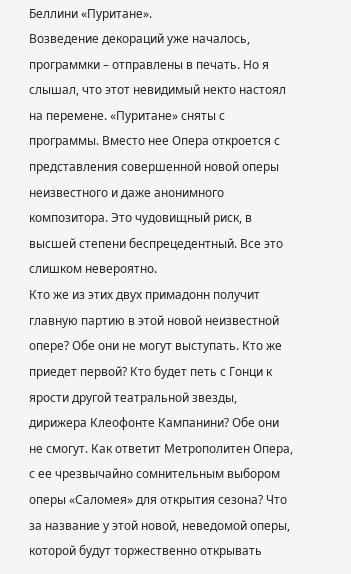Беллини «Пуритане».
Возведение декораций уже началось, программки – отправлены в печать. Но я слышал, что этот невидимый некто настоял на перемене. «Пуритане» сняты с программы. Вместо нее Опера откроется с представления совершенной новой оперы неизвестного и даже анонимного композитора. Это чудовищный риск, в высшей степени беспрецедентный. Все это слишком невероятно.
Кто же из этих двух примадонн получит главную партию в этой новой неизвестной опере? Обе они не могут выступать. Кто же приедет первой? Кто будет петь с Гонци к ярости другой театральной звезды, дирижера Клеофонте Кампанини? Обе они не смогут. Как ответит Метрополитен Опера, с ее чрезвычайно сомнительным выбором оперы «Саломея» для открытия сезона? Что за название у этой новой, неведомой оперы, которой будут торжественно открывать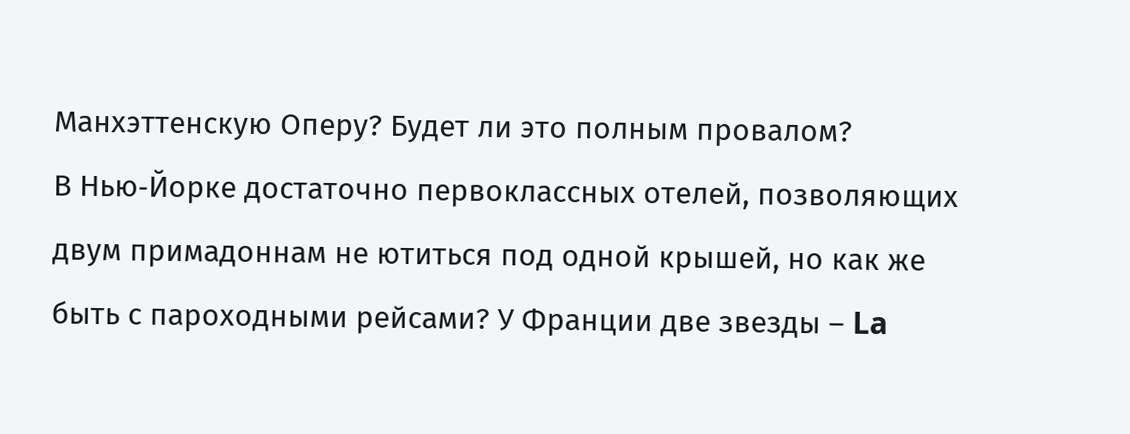Манхэттенскую Оперу? Будет ли это полным провалом?
В Нью‑Йорке достаточно первоклассных отелей, позволяющих двум примадоннам не ютиться под одной крышей, но как же быть с пароходными рейсами? У Франции две звезды – La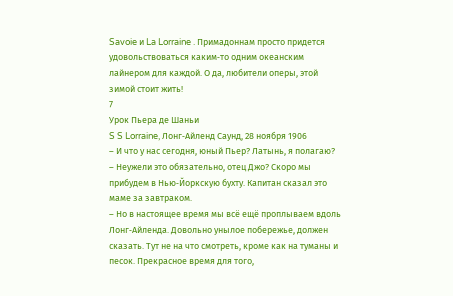Savoie и La Lorraine . Примадоннам просто придется удовольствоваться каким‑то одним океанским лайнером для каждой. О да, любители оперы, этой зимой стоит жить!
7
Урок Пьера де Шаньи
S S Lorraine, Лонг‑Айленд Саунд, 28 ноября 1906
– И что у нас сегодня, юный Пьер? Латынь, я полагаю?
– Неужели это обязательно, отец Джо? Скоро мы прибудем в Нью‑Йоркскую бухту. Капитан сказал это маме за завтраком.
– Но в настоящее время мы всё ещё проплываем вдоль Лонг‑Айленда. Довольно унылое побережье, должен сказать. Тут не на что смотреть, кроме как на туманы и песок. Прекрасное время для того,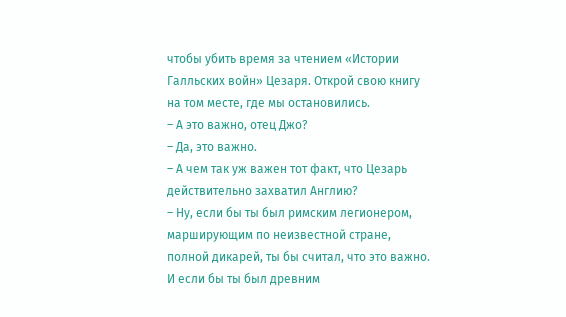чтобы убить время за чтением «Истории Галльских войн» Цезаря. Открой свою книгу на том месте, где мы остановились.
– А это важно, отец Джо?
– Да, это важно.
– А чем так уж важен тот факт, что Цезарь действительно захватил Англию?
– Ну, если бы ты был римским легионером, марширующим по неизвестной стране, полной дикарей, ты бы считал, что это важно. И если бы ты был древним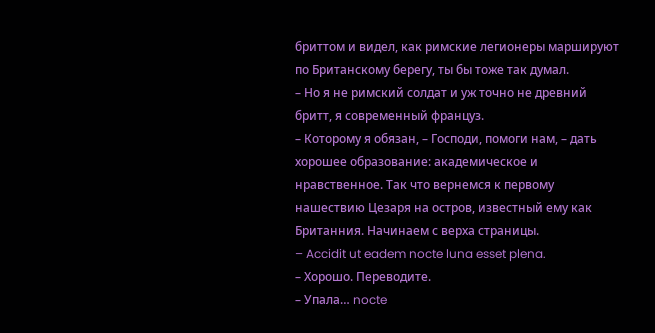бриттом и видел, как римские легионеры маршируют по Британскому берегу, ты бы тоже так думал.
– Но я не римский солдат и уж точно не древний бритт, я современный француз.
– Которому я обязан, – Господи, помоги нам, – дать хорошее образование: академическое и нравственное. Так что вернемся к первому нашествию Цезаря на остров, известный ему как Британния. Начинаем с верха страницы.
– Accidit ut eadem nocte luna esset plena.
– Хорошо. Переводите.
– Упала… nocte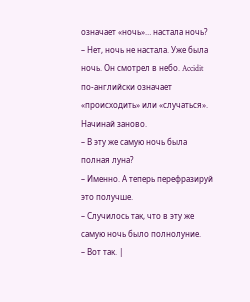означает «ночь»… настала ночь?
– Нет, ночь не настала. Уже была ночь. Он смотрел в небо. Accidit по‑английски означает «происходить» или «случаться». Начинай заново.
– В эту же самую ночь была полная луна?
– Именно. А теперь перефразируй это получше.
– Случилось так, что в эту же самую ночь было полнолуние.
– Вот так. |